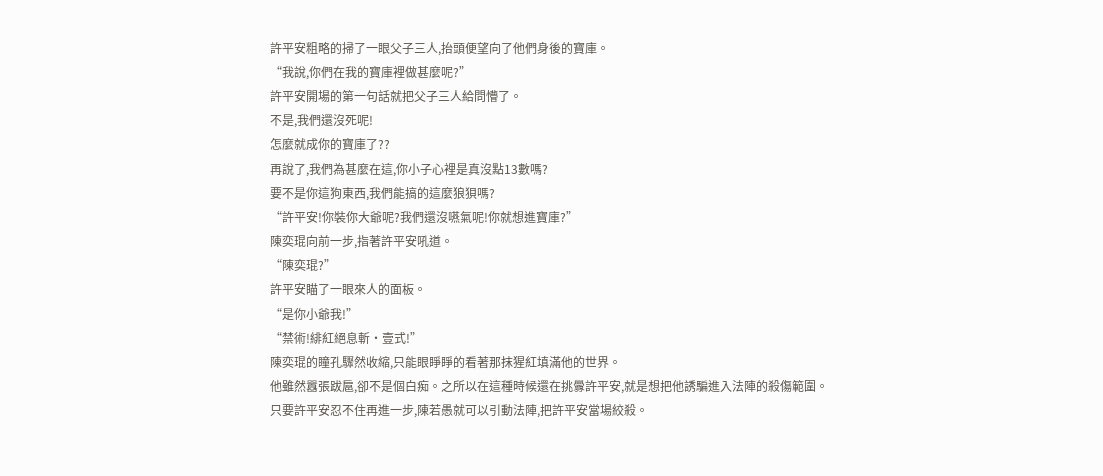許平安粗略的掃了一眼父子三人,抬頭便望向了他們身後的寶庫。
“我說,你們在我的寶庫裡做甚麼呢?”
許平安開場的第一句話就把父子三人給問懵了。
不是,我們還沒死呢!
怎麼就成你的寶庫了??
再說了,我們為甚麼在這,你小子心裡是真沒點13數嗎?
要不是你這狗東西,我們能搞的這麼狼狽嗎?
“許平安!你裝你大爺呢?我們還沒嚥氣呢!你就想進寶庫?”
陳奕琨向前一步,指著許平安吼道。
“陳奕琨?”
許平安瞄了一眼來人的面板。
“是你小爺我!”
“禁術!緋紅絕息斬·壹式!”
陳奕琨的瞳孔驟然收縮,只能眼睜睜的看著那抹猩紅填滿他的世界。
他雖然囂張跋扈,卻不是個白痴。之所以在這種時候還在挑釁許平安,就是想把他誘騙進入法陣的殺傷範圍。
只要許平安忍不住再進一步,陳若愚就可以引動法陣,把許平安當場絞殺。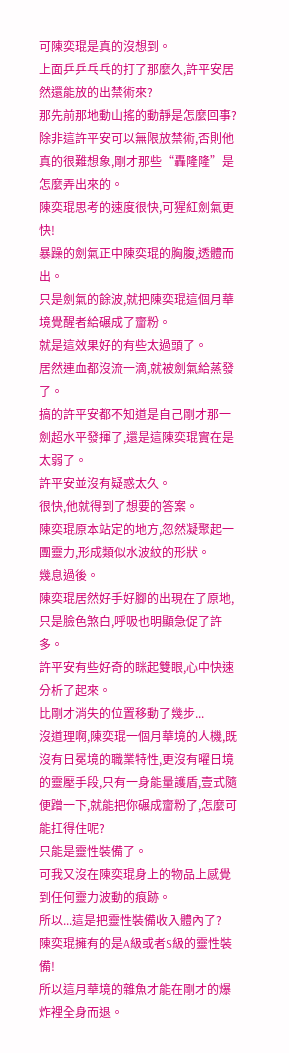可陳奕琨是真的沒想到。
上面乒乒乓乓的打了那麼久,許平安居然還能放的出禁術來?
那先前那地動山搖的動靜是怎麼回事?
除非這許平安可以無限放禁術,否則他真的很難想象,剛才那些“轟隆隆”是怎麼弄出來的。
陳奕琨思考的速度很快,可猩紅劍氣更快!
暴躁的劍氣正中陳奕琨的胸腹,透體而出。
只是劍氣的餘波,就把陳奕琨這個月華境覺醒者給碾成了齏粉。
就是這效果好的有些太過頭了。
居然連血都沒流一滴,就被劍氣給蒸發了。
搞的許平安都不知道是自己剛才那一劍超水平發揮了,還是這陳奕琨實在是太弱了。
許平安並沒有疑惑太久。
很快,他就得到了想要的答案。
陳奕琨原本站定的地方,忽然凝聚起一團靈力,形成類似水波紋的形狀。
幾息過後。
陳奕琨居然好手好腳的出現在了原地,只是臉色煞白,呼吸也明顯急促了許多。
許平安有些好奇的眯起雙眼,心中快速分析了起來。
比剛才消失的位置移動了幾步...
沒道理啊,陳奕琨一個月華境的人機,既沒有日冕境的職業特性,更沒有曜日境的靈壓手段,只有一身能量護盾,壹式隨便蹭一下,就能把你碾成齏粉了,怎麼可能扛得住呢?
只能是靈性裝備了。
可我又沒在陳奕琨身上的物品上感覺到任何靈力波動的痕跡。
所以...這是把靈性裝備收入體內了?
陳奕琨擁有的是A級或者S級的靈性裝備!
所以這月華境的雜魚才能在剛才的爆炸裡全身而退。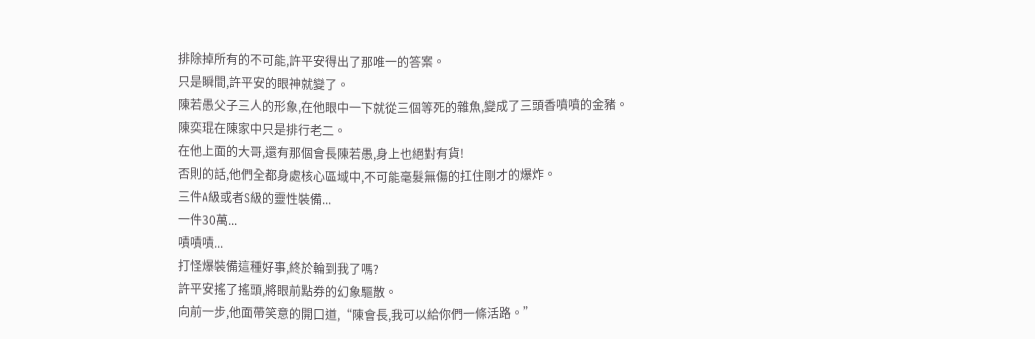排除掉所有的不可能,許平安得出了那唯一的答案。
只是瞬間,許平安的眼神就變了。
陳若愚父子三人的形象,在他眼中一下就從三個等死的雜魚,變成了三頭香噴噴的金豬。
陳奕琨在陳家中只是排行老二。
在他上面的大哥,還有那個會長陳若愚,身上也絕對有貨!
否則的話,他們全都身處核心區域中,不可能毫髮無傷的扛住剛才的爆炸。
三件A級或者S級的靈性裝備...
一件30萬...
嘖嘖嘖...
打怪爆裝備這種好事,終於輪到我了嗎?
許平安搖了搖頭,將眼前點券的幻象驅散。
向前一步,他面帶笑意的開口道,“陳會長,我可以給你們一條活路。”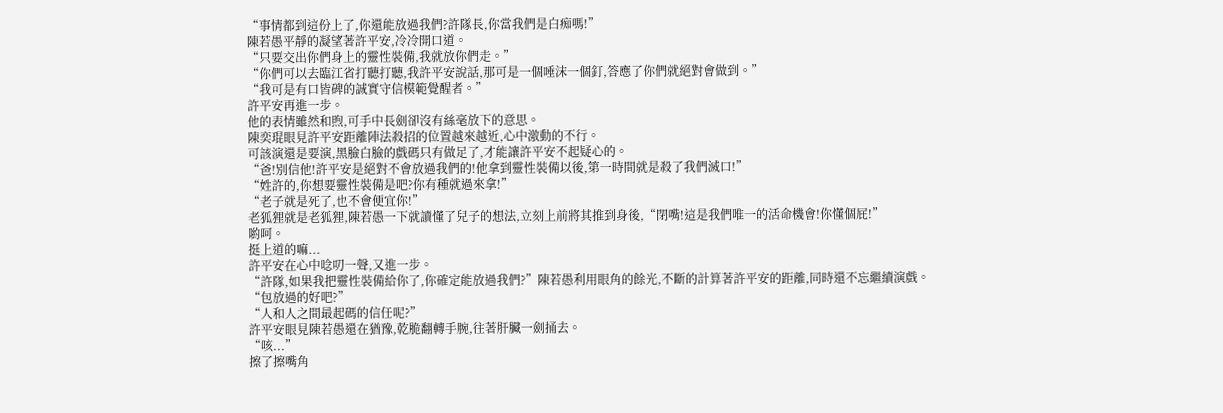“事情都到這份上了,你還能放過我們?許隊長,你當我們是白痴嗎!”
陳若愚平靜的凝望著許平安,冷冷開口道。
“只要交出你們身上的靈性裝備,我就放你們走。”
“你們可以去臨江省打聽打聽,我許平安說話,那可是一個唾沫一個釘,答應了你們就絕對會做到。”
“我可是有口皆碑的誠實守信模範覺醒者。”
許平安再進一步。
他的表情雖然和煦,可手中長劍卻沒有絲毫放下的意思。
陳奕琨眼見許平安距離陣法殺招的位置越來越近,心中激動的不行。
可該演還是要演,黑臉白臉的戲碼只有做足了,才能讓許平安不起疑心的。
“爸!別信他!許平安是絕對不會放過我們的!他拿到靈性裝備以後,第一時間就是殺了我們滅口!”
“姓許的,你想要靈性裝備是吧?你有種就過來拿!”
“老子就是死了,也不會便宜你!”
老狐狸就是老狐狸,陳若愚一下就讀懂了兒子的想法,立刻上前將其推到身後,“閉嘴!這是我們唯一的活命機會!你懂個屁!”
喲呵。
挺上道的嘛...
許平安在心中唸叨一聲,又進一步。
“許隊,如果我把靈性裝備給你了,你確定能放過我們?”陳若愚利用眼角的餘光,不斷的計算著許平安的距離,同時還不忘繼續演戲。
“包放過的好吧?”
“人和人之間最起碼的信任呢?”
許平安眼見陳若愚還在猶豫,乾脆翻轉手腕,往著肝臟一劍捅去。
“咳...”
擦了擦嘴角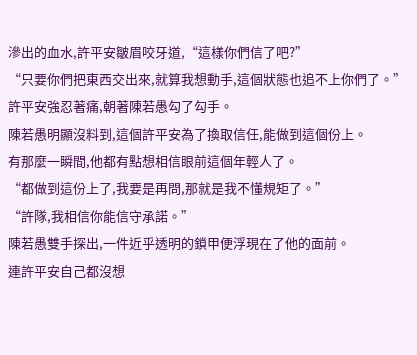滲出的血水,許平安皺眉咬牙道,“這樣你們信了吧?”
“只要你們把東西交出來,就算我想動手,這個狀態也追不上你們了。”
許平安強忍著痛,朝著陳若愚勾了勾手。
陳若愚明顯沒料到,這個許平安為了換取信任,能做到這個份上。
有那麼一瞬間,他都有點想相信眼前這個年輕人了。
“都做到這份上了,我要是再問,那就是我不懂規矩了。”
“許隊,我相信你能信守承諾。”
陳若愚雙手探出,一件近乎透明的鎖甲便浮現在了他的面前。
連許平安自己都沒想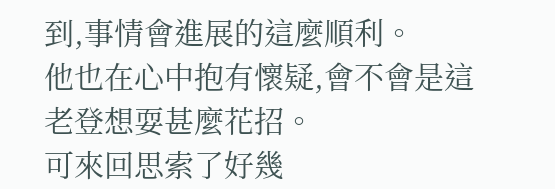到,事情會進展的這麼順利。
他也在心中抱有懷疑,會不會是這老登想耍甚麼花招。
可來回思索了好幾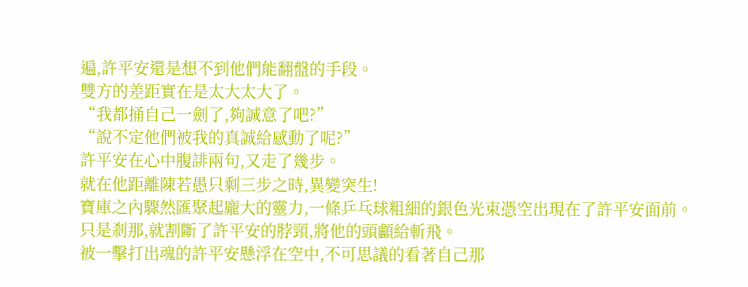遍,許平安還是想不到他們能翻盤的手段。
雙方的差距實在是太大太大了。
“我都捅自己一劍了,夠誠意了吧?”
“說不定他們被我的真誠給感動了呢?”
許平安在心中腹誹兩句,又走了幾步。
就在他距離陳若愚只剩三步之時,異變突生!
寶庫之內驟然匯聚起龐大的靈力,一條乒乓球粗細的銀色光束憑空出現在了許平安面前。
只是剎那,就割斷了許平安的脖頸,將他的頭顱給斬飛。
被一擊打出魂的許平安懸浮在空中,不可思議的看著自己那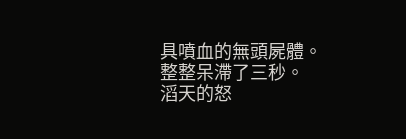具噴血的無頭屍體。
整整呆滯了三秒。
滔天的怒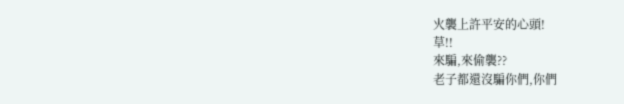火襲上許平安的心頭!
草!!
來騙,來偷襲??
老子都還沒騙你們,你們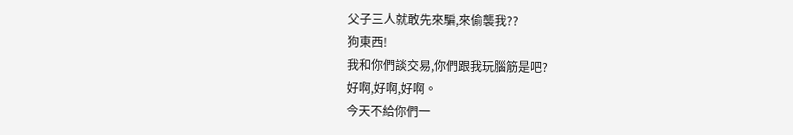父子三人就敢先來騙,來偷襲我??
狗東西!
我和你們談交易,你們跟我玩腦筋是吧?
好啊,好啊,好啊。
今天不給你們一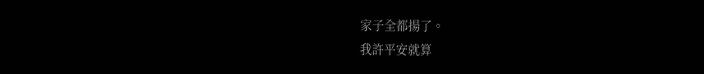家子全都揚了。
我許平安就算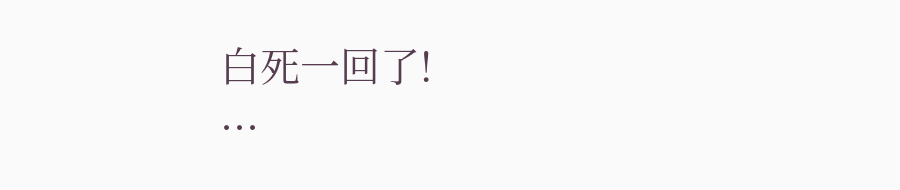白死一回了!
...